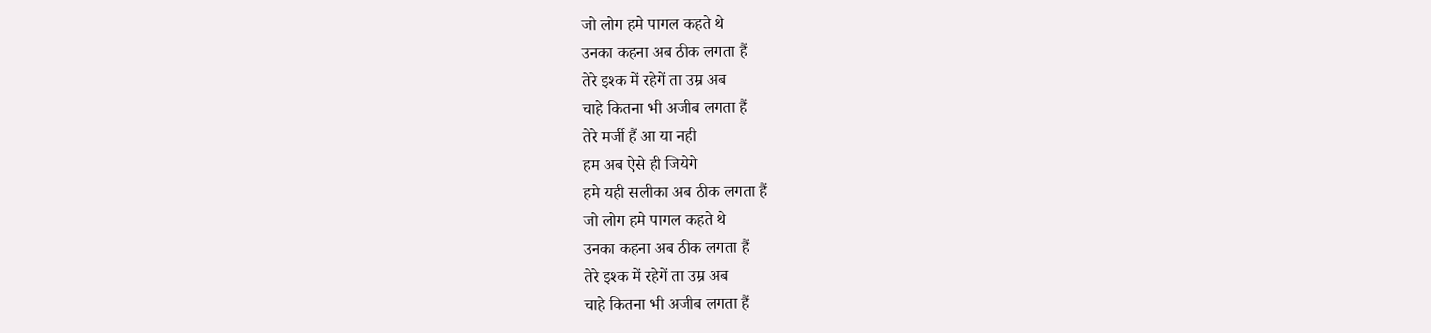जो लोग हमे पागल कहते थे
उनका कहना अब ठीक लगता हैं
तेरे इश्क में रहेगें ता उम्र अब
चाहे कितना भी अजीब लगता हैं
तेरे मर्जी हैं आ या नही
हम अब ऐसे ही जियेगे
हमे यही सलीका अब ठीक लगता हैं
जो लोग हमे पागल कहते थे
उनका कहना अब ठीक लगता हैं
तेरे इश्क में रहेगें ता उम्र अब
चाहे कितना भी अजीब लगता हैं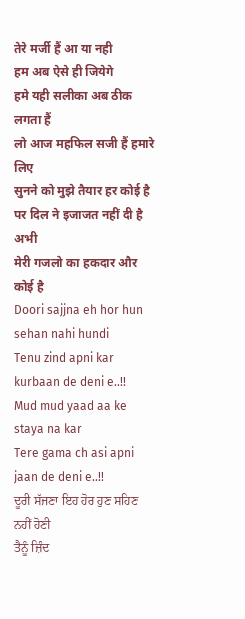तेरे मर्जी हैं आ या नही
हम अब ऐसे ही जियेगे
हमे यही सलीका अब ठीक लगता हैं
लो आज महफिल सजी हैं हमारे लिए
सुनने को मुझे तैयार हर कोई है
पर दिल ने इजाजत नहीं दी है अभी
मेरी गजलो का हकदार और कोई है
Doori sajjna eh hor hun sehan nahi hundi
Tenu zind apni kar kurbaan de deni e..!!
Mud mud yaad aa ke staya na kar
Tere gama ch asi apni jaan de deni e..!!
ਦੂਰੀ ਸੱਜਣਾ ਇਹ ਹੋਰ ਹੁਣ ਸਹਿਣ ਨਹੀਂ ਹੋਣੀ
ਤੈਨੂੰ ਜ਼ਿੰਦ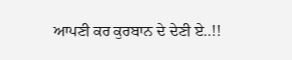ਆਪਣੀ ਕਰ ਕੁਰਬਾਨ ਦੇ ਦੇਣੀ ਏ..!!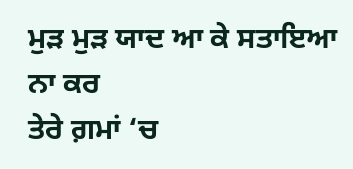ਮੁੜ ਮੁੜ ਯਾਦ ਆ ਕੇ ਸਤਾਇਆ ਨਾ ਕਰ
ਤੇਰੇ ਗ਼ਮਾਂ ‘ਚ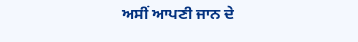ਅਸੀਂ ਆਪਣੀ ਜਾਨ ਦੇ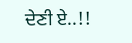ਦੇਣੀ ਏ..!!